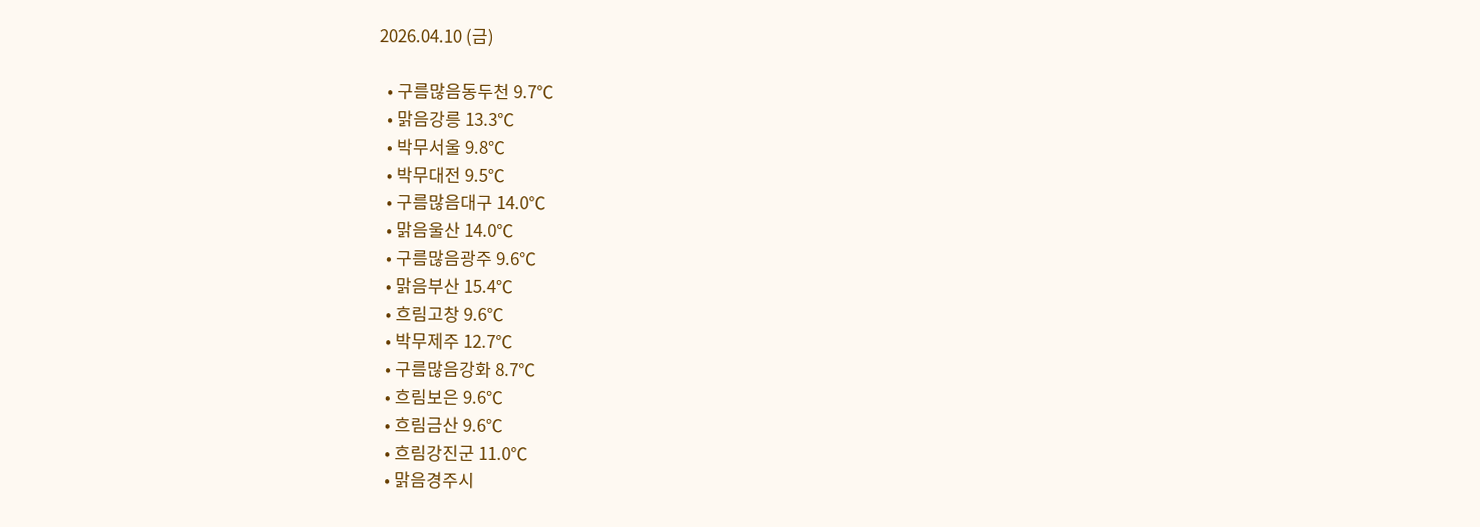2026.04.10 (금)

  • 구름많음동두천 9.7℃
  • 맑음강릉 13.3℃
  • 박무서울 9.8℃
  • 박무대전 9.5℃
  • 구름많음대구 14.0℃
  • 맑음울산 14.0℃
  • 구름많음광주 9.6℃
  • 맑음부산 15.4℃
  • 흐림고창 9.6℃
  • 박무제주 12.7℃
  • 구름많음강화 8.7℃
  • 흐림보은 9.6℃
  • 흐림금산 9.6℃
  • 흐림강진군 11.0℃
  • 맑음경주시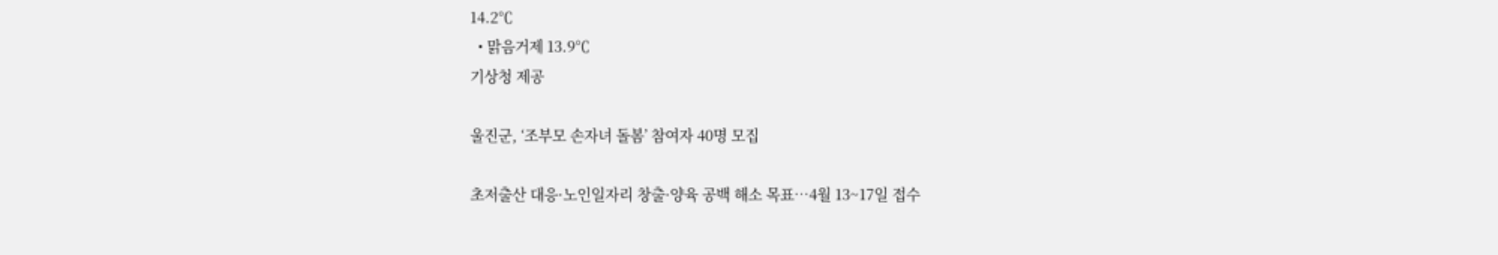14.2℃
  • 맑음거제 13.9℃
기상청 제공

울진군, ‘조부모 손자녀 돌봄’ 참여자 40명 모집

초저출산 대응·노인일자리 창출·양육 공백 해소 목표…4월 13~17일 접수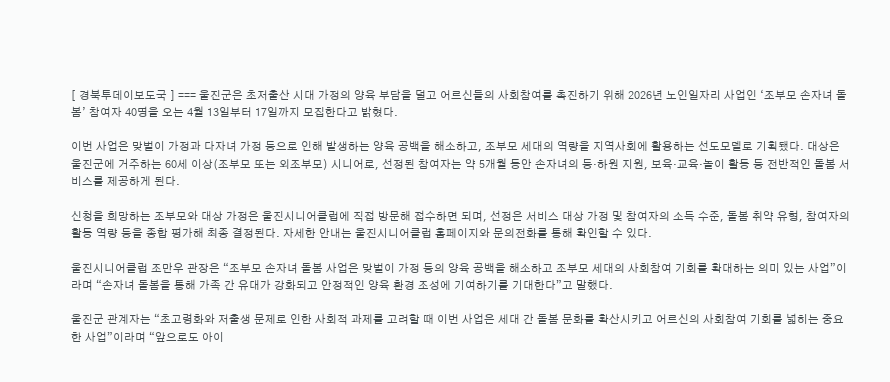[ 경북투데이보도국 ] === 울진군은 초저출산 시대 가정의 양육 부담을 덜고 어르신들의 사회참여를 촉진하기 위해 2026년 노인일자리 사업인 ‘조부모 손자녀 돌봄’ 참여자 40명을 오는 4월 13일부터 17일까지 모집한다고 밝혔다.

이번 사업은 맞벌이 가정과 다자녀 가정 등으로 인해 발생하는 양육 공백을 해소하고, 조부모 세대의 역량을 지역사회에 활용하는 선도모델로 기획됐다. 대상은 울진군에 거주하는 60세 이상(조부모 또는 외조부모) 시니어로, 선정된 참여자는 약 5개월 동안 손자녀의 등·하원 지원, 보육·교육·놀이 활동 등 전반적인 돌봄 서비스를 제공하게 된다.

신청을 희망하는 조부모와 대상 가정은 울진시니어클럽에 직접 방문해 접수하면 되며, 선정은 서비스 대상 가정 및 참여자의 소득 수준, 돌봄 취약 유형, 참여자의 활동 역량 등을 종합 평가해 최종 결정된다. 자세한 안내는 울진시니어클럽 홈페이지와 문의전화를 통해 확인할 수 있다.

울진시니어클럽 조만우 관장은 “조부모 손자녀 돌봄 사업은 맞벌이 가정 등의 양육 공백을 해소하고 조부모 세대의 사회참여 기회를 확대하는 의미 있는 사업”이라며 “손자녀 돌봄을 통해 가족 간 유대가 강화되고 안정적인 양육 환경 조성에 기여하기를 기대한다”고 말했다.

울진군 관계자는 “초고령화와 저출생 문제로 인한 사회적 과제를 고려할 때 이번 사업은 세대 간 돌봄 문화를 확산시키고 어르신의 사회참여 기회를 넓히는 중요한 사업”이라며 “앞으로도 아이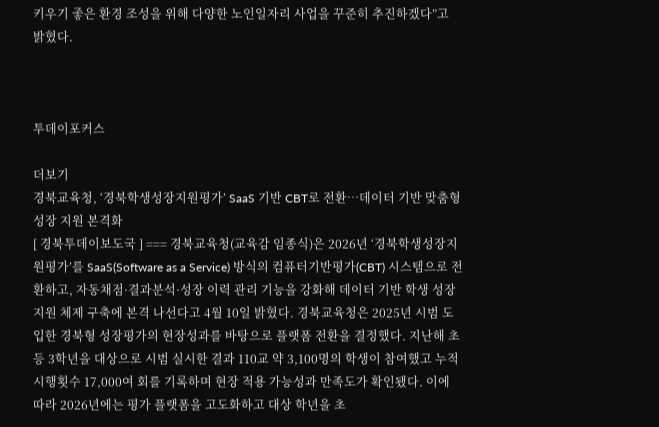키우기 좋은 환경 조성을 위해 다양한 노인일자리 사업을 꾸준히 추진하겠다”고 밝혔다.



투데이포커스

더보기
경북교육청, ‘경북학생성장지원평가’ SaaS 기반 CBT로 전환…데이터 기반 맞춤형 성장 지원 본격화
[ 경북투데이보도국 ] === 경북교육청(교육감 임종식)은 2026년 ‘경북학생성장지원평가’를 SaaS(Software as a Service) 방식의 컴퓨터기반평가(CBT) 시스템으로 전환하고, 자동채점·결과분석·성장 이력 관리 기능을 강화해 데이터 기반 학생 성장 지원 체제 구축에 본격 나선다고 4월 10일 밝혔다. 경북교육청은 2025년 시범 도입한 경북형 성장평가의 현장성과를 바탕으로 플랫폼 전환을 결정했다. 지난해 초등 3학년을 대상으로 시범 실시한 결과 110교 약 3,100명의 학생이 참여했고 누적 시행횟수 17,000여 회를 기록하며 현장 적용 가능성과 만족도가 확인됐다. 이에 따라 2026년에는 평가 플랫폼을 고도화하고 대상 학년을 초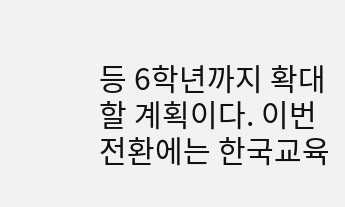등 6학년까지 확대할 계획이다. 이번 전환에는 한국교육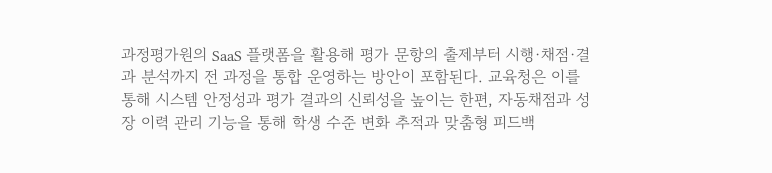과정평가원의 SaaS 플랫폼을 활용해 평가 문항의 출제부터 시행·채점·결과 분석까지 전 과정을 통합 운영하는 방안이 포함된다. 교육청은 이를 통해 시스템 안정성과 평가 결과의 신뢰성을 높이는 한편, 자동채점과 성장 이력 관리 기능을 통해 학생 수준 변화 추적과 맞춤형 피드백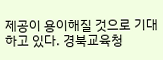제공이 용이해질 것으로 기대하고 있다. 경북교육청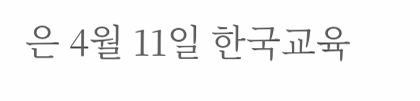은 4월 11일 한국교육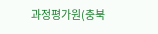과정평가원(충북